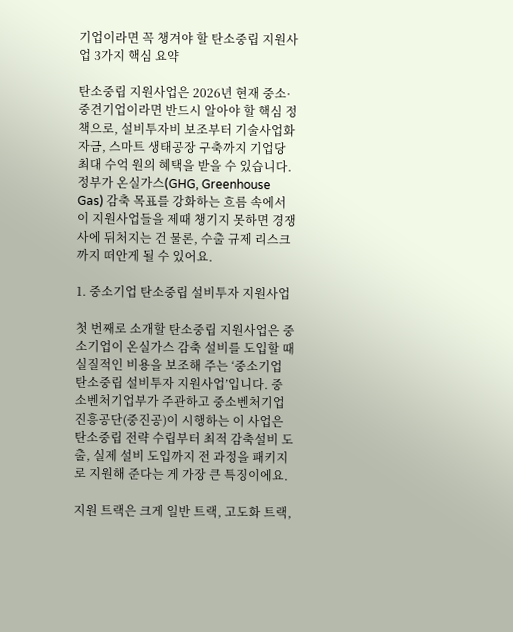기업이라면 꼭 챙겨야 할 탄소중립 지원사업 3가지 핵심 요약

탄소중립 지원사업은 2026년 현재 중소·중견기업이라면 반드시 알아야 할 핵심 정책으로, 설비투자비 보조부터 기술사업화 자금, 스마트 생태공장 구축까지 기업당 최대 수억 원의 혜택을 받을 수 있습니다. 정부가 온실가스(GHG, Greenhouse Gas) 감축 목표를 강화하는 흐름 속에서 이 지원사업들을 제때 챙기지 못하면 경쟁사에 뒤처지는 건 물론, 수출 규제 리스크까지 떠안게 될 수 있어요.

1. 중소기업 탄소중립 설비투자 지원사업

첫 번째로 소개할 탄소중립 지원사업은 중소기업이 온실가스 감축 설비를 도입할 때 실질적인 비용을 보조해 주는 ‘중소기업 탄소중립 설비투자 지원사업’입니다. 중소벤처기업부가 주관하고 중소벤처기업진흥공단(중진공)이 시행하는 이 사업은 탄소중립 전략 수립부터 최적 감축설비 도출, 실제 설비 도입까지 전 과정을 패키지로 지원해 준다는 게 가장 큰 특징이에요.

지원 트랙은 크게 일반 트랙, 고도화 트랙,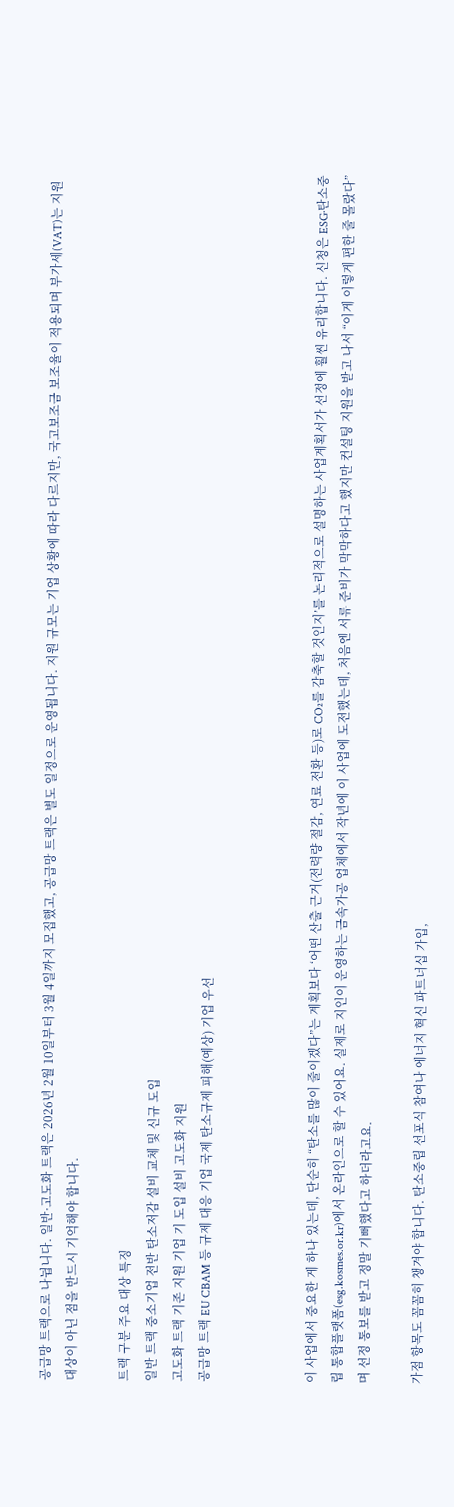공급망 트랙으로 나뉩니다. 일반·고도화 트랙은 2026년 2월 10일부터 3월 4일까지 모집했고, 공급망 트랙은 별도 일정으로 운영됩니다. 지원 규모는 기업 상황에 따라 다르지만, 국고보조금 보조율이 적용되며 부가세(VAT)는 지원 대상이 아닌 점을 반드시 기억해야 합니다.

트랙 구분 주요 대상 특징
일반 트랙 중소기업 전반 탄소저감 설비 교체 및 신규 도입
고도화 트랙 기존 지원 기업 기 도입 설비 고도화 지원
공급망 트랙 EU CBAM 등 규제 대응 기업 국제 탄소규제 피해(예상) 기업 우선



이 사업에서 중요한 게 하나 있는데, 단순히 “탄소를 많이 줄이겠다”는 계획보다 ‘어떤 산출 근거(전력량 절감, 연료 전환 등)로 CO₂를 감축할 것인지’를 논리적으로 설명하는 사업계획서가 선정에 훨씬 유리합니다. 신청은 ESG·탄소중립 통합플랫폼(esg.kosmes.or.kr)에서 온라인으로 할 수 있어요. 실제로 지인이 운영하는 금속가공 업체에서 작년에 이 사업에 도전했는데, 처음엔 서류 준비가 막막하다고 했지만 컨설팅 지원을 받고 나서 “이게 이렇게 편한 줄 몰랐다”며 선정 통보를 받고 정말 기뻐했다고 하더라고요.

가점 항목도 꼼꼼히 챙겨야 합니다. 탄소중립 선포식 참여나 에너지 혁신 파트너십 가입,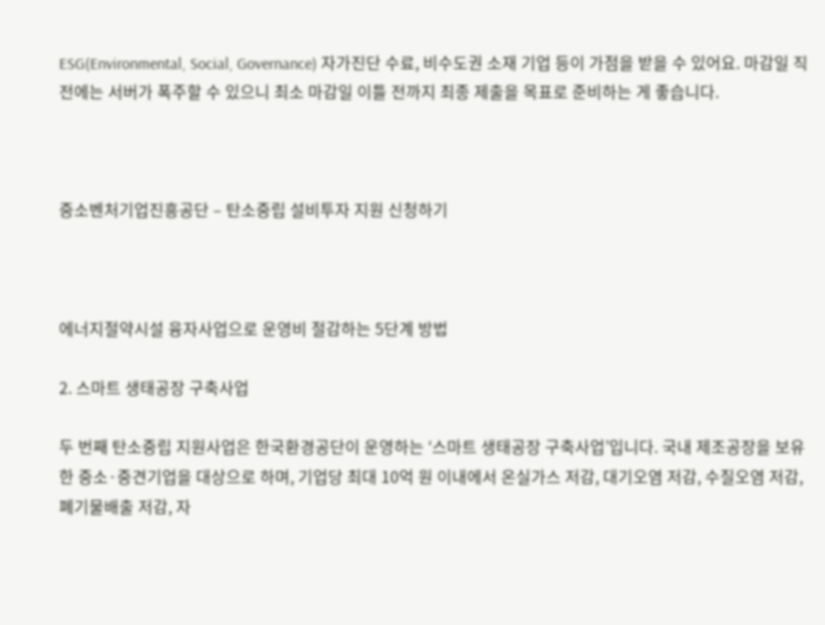ESG(Environmental, Social, Governance) 자가진단 수료, 비수도권 소재 기업 등이 가점을 받을 수 있어요. 마감일 직전에는 서버가 폭주할 수 있으니 최소 마감일 이틀 전까지 최종 제출을 목표로 준비하는 게 좋습니다.



중소벤처기업진흥공단 – 탄소중립 설비투자 지원 신청하기



에너지절약시설 융자사업으로 운영비 절감하는 5단계 방법

2. 스마트 생태공장 구축사업

두 번째 탄소중립 지원사업은 한국환경공단이 운영하는 ‘스마트 생태공장 구축사업’입니다. 국내 제조공장을 보유한 중소·중견기업을 대상으로 하며, 기업당 최대 10억 원 이내에서 온실가스 저감, 대기오염 저감, 수질오염 저감, 폐기물배출 저감, 자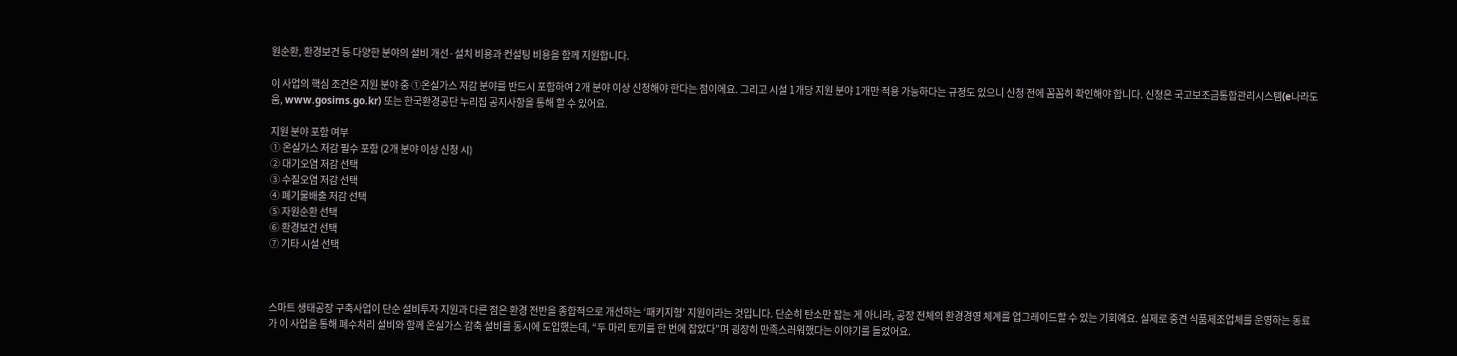원순환, 환경보건 등 다양한 분야의 설비 개선·설치 비용과 컨설팅 비용을 함께 지원합니다.

이 사업의 핵심 조건은 지원 분야 중 ①온실가스 저감 분야를 반드시 포함하여 2개 분야 이상 신청해야 한다는 점이에요. 그리고 시설 1개당 지원 분야 1개만 적용 가능하다는 규정도 있으니 신청 전에 꼼꼼히 확인해야 합니다. 신청은 국고보조금통합관리시스템(e나라도움, www.gosims.go.kr) 또는 한국환경공단 누리집 공지사항을 통해 할 수 있어요.

지원 분야 포함 여부
① 온실가스 저감 필수 포함 (2개 분야 이상 신청 시)
② 대기오염 저감 선택
③ 수질오염 저감 선택
④ 폐기물배출 저감 선택
⑤ 자원순환 선택
⑥ 환경보건 선택
⑦ 기타 시설 선택



스마트 생태공장 구축사업이 단순 설비투자 지원과 다른 점은 환경 전반을 종합적으로 개선하는 ‘패키지형’ 지원이라는 것입니다. 단순히 탄소만 잡는 게 아니라, 공장 전체의 환경경영 체계를 업그레이드할 수 있는 기회예요. 실제로 중견 식품제조업체를 운영하는 동료가 이 사업을 통해 폐수처리 설비와 함께 온실가스 감축 설비를 동시에 도입했는데, “두 마리 토끼를 한 번에 잡았다”며 굉장히 만족스러워했다는 이야기를 들었어요.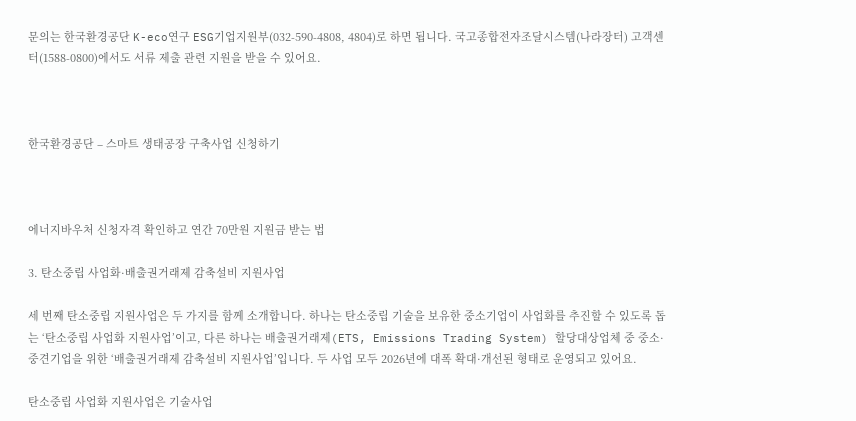문의는 한국환경공단 K-eco연구 ESG기업지원부(032-590-4808, 4804)로 하면 됩니다. 국고종합전자조달시스템(나라장터) 고객센터(1588-0800)에서도 서류 제출 관련 지원을 받을 수 있어요.



한국환경공단 – 스마트 생태공장 구축사업 신청하기



에너지바우처 신청자격 확인하고 연간 70만원 지원금 받는 법

3. 탄소중립 사업화·배출권거래제 감축설비 지원사업

세 번째 탄소중립 지원사업은 두 가지를 함께 소개합니다. 하나는 탄소중립 기술을 보유한 중소기업이 사업화를 추진할 수 있도록 돕는 ‘탄소중립 사업화 지원사업’이고, 다른 하나는 배출권거래제(ETS, Emissions Trading System) 할당대상업체 중 중소·중견기업을 위한 ‘배출권거래제 감축설비 지원사업’입니다. 두 사업 모두 2026년에 대폭 확대·개선된 형태로 운영되고 있어요.

탄소중립 사업화 지원사업은 기술사업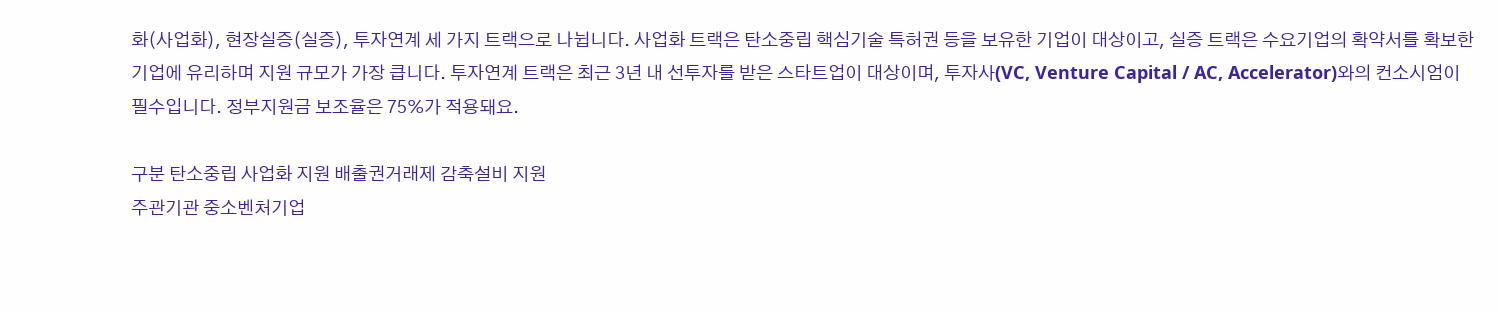화(사업화), 현장실증(실증), 투자연계 세 가지 트랙으로 나뉩니다. 사업화 트랙은 탄소중립 핵심기술 특허권 등을 보유한 기업이 대상이고, 실증 트랙은 수요기업의 확약서를 확보한 기업에 유리하며 지원 규모가 가장 큽니다. 투자연계 트랙은 최근 3년 내 선투자를 받은 스타트업이 대상이며, 투자사(VC, Venture Capital / AC, Accelerator)와의 컨소시엄이 필수입니다. 정부지원금 보조율은 75%가 적용돼요.

구분 탄소중립 사업화 지원 배출권거래제 감축설비 지원
주관기관 중소벤처기업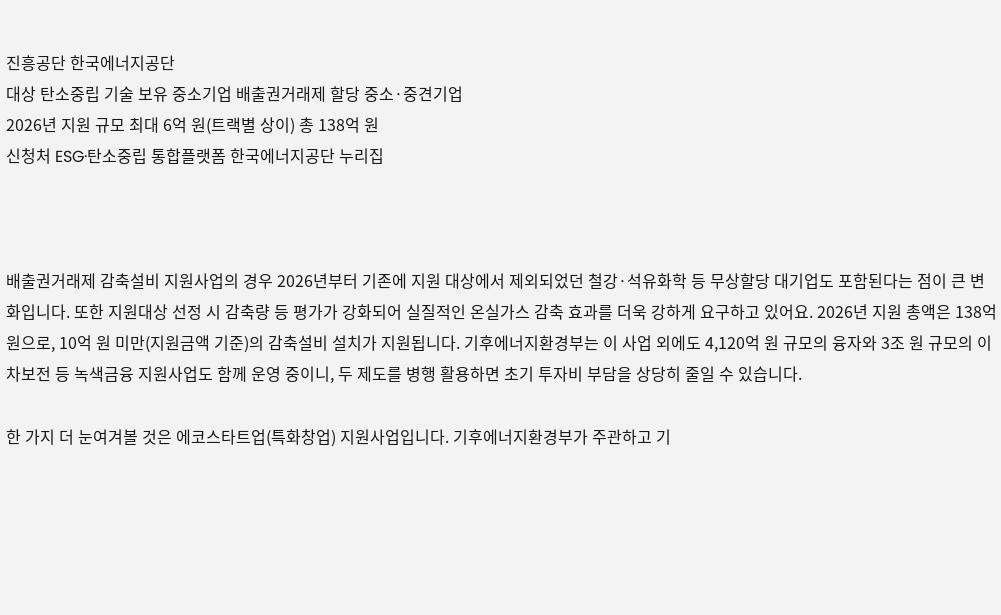진흥공단 한국에너지공단
대상 탄소중립 기술 보유 중소기업 배출권거래제 할당 중소·중견기업
2026년 지원 규모 최대 6억 원(트랙별 상이) 총 138억 원
신청처 ESG·탄소중립 통합플랫폼 한국에너지공단 누리집



배출권거래제 감축설비 지원사업의 경우 2026년부터 기존에 지원 대상에서 제외되었던 철강·석유화학 등 무상할당 대기업도 포함된다는 점이 큰 변화입니다. 또한 지원대상 선정 시 감축량 등 평가가 강화되어 실질적인 온실가스 감축 효과를 더욱 강하게 요구하고 있어요. 2026년 지원 총액은 138억 원으로, 10억 원 미만(지원금액 기준)의 감축설비 설치가 지원됩니다. 기후에너지환경부는 이 사업 외에도 4,120억 원 규모의 융자와 3조 원 규모의 이차보전 등 녹색금융 지원사업도 함께 운영 중이니, 두 제도를 병행 활용하면 초기 투자비 부담을 상당히 줄일 수 있습니다.

한 가지 더 눈여겨볼 것은 에코스타트업(특화창업) 지원사업입니다. 기후에너지환경부가 주관하고 기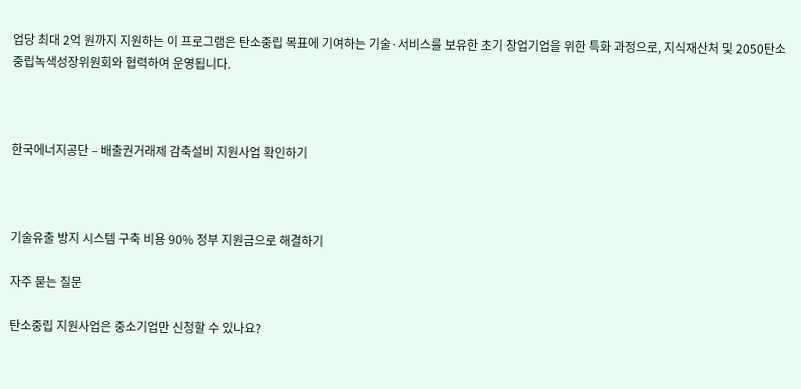업당 최대 2억 원까지 지원하는 이 프로그램은 탄소중립 목표에 기여하는 기술·서비스를 보유한 초기 창업기업을 위한 특화 과정으로, 지식재산처 및 2050탄소중립녹색성장위원회와 협력하여 운영됩니다.



한국에너지공단 – 배출권거래제 감축설비 지원사업 확인하기



기술유출 방지 시스템 구축 비용 90% 정부 지원금으로 해결하기

자주 묻는 질문

탄소중립 지원사업은 중소기업만 신청할 수 있나요?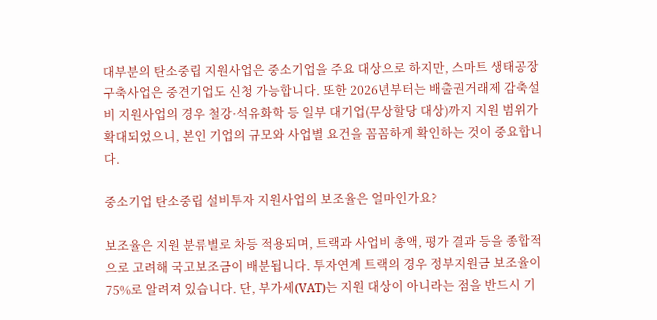대부분의 탄소중립 지원사업은 중소기업을 주요 대상으로 하지만, 스마트 생태공장 구축사업은 중견기업도 신청 가능합니다. 또한 2026년부터는 배출권거래제 감축설비 지원사업의 경우 철강·석유화학 등 일부 대기업(무상할당 대상)까지 지원 범위가 확대되었으니, 본인 기업의 규모와 사업별 요건을 꼼꼼하게 확인하는 것이 중요합니다.

중소기업 탄소중립 설비투자 지원사업의 보조율은 얼마인가요?

보조율은 지원 분류별로 차등 적용되며, 트랙과 사업비 총액, 평가 결과 등을 종합적으로 고려해 국고보조금이 배분됩니다. 투자연계 트랙의 경우 정부지원금 보조율이 75%로 알려져 있습니다. 단, 부가세(VAT)는 지원 대상이 아니라는 점을 반드시 기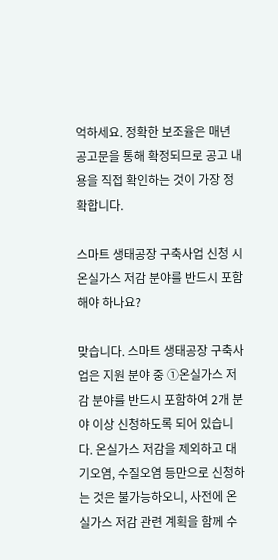억하세요. 정확한 보조율은 매년 공고문을 통해 확정되므로 공고 내용을 직접 확인하는 것이 가장 정확합니다.

스마트 생태공장 구축사업 신청 시 온실가스 저감 분야를 반드시 포함해야 하나요?

맞습니다. 스마트 생태공장 구축사업은 지원 분야 중 ①온실가스 저감 분야를 반드시 포함하여 2개 분야 이상 신청하도록 되어 있습니다. 온실가스 저감을 제외하고 대기오염, 수질오염 등만으로 신청하는 것은 불가능하오니, 사전에 온실가스 저감 관련 계획을 함께 수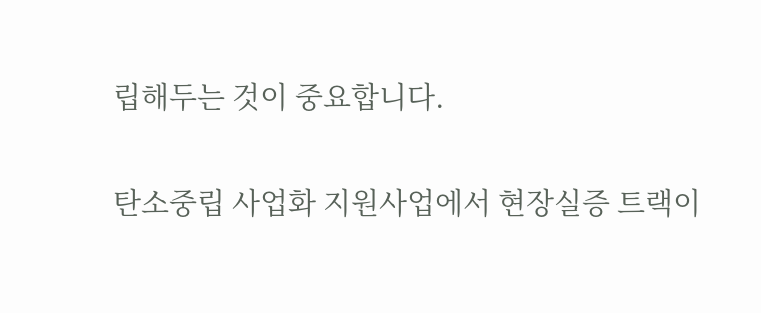립해두는 것이 중요합니다.

탄소중립 사업화 지원사업에서 현장실증 트랙이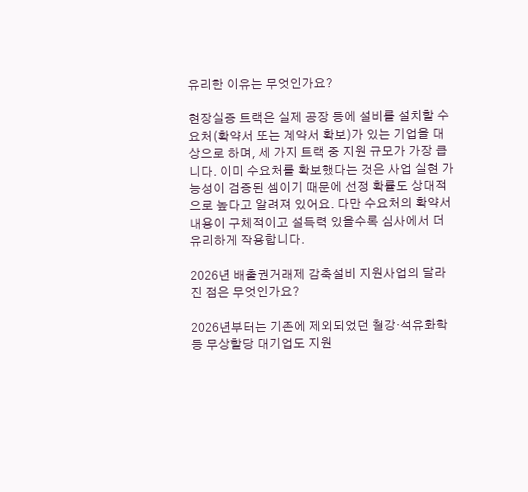유리한 이유는 무엇인가요?

현장실증 트랙은 실제 공장 등에 설비를 설치할 수요처(확약서 또는 계약서 확보)가 있는 기업을 대상으로 하며, 세 가지 트랙 중 지원 규모가 가장 큽니다. 이미 수요처를 확보했다는 것은 사업 실현 가능성이 검증된 셈이기 때문에 선정 확률도 상대적으로 높다고 알려져 있어요. 다만 수요처의 확약서 내용이 구체적이고 설득력 있을수록 심사에서 더 유리하게 작용합니다.

2026년 배출권거래제 감축설비 지원사업의 달라진 점은 무엇인가요?

2026년부터는 기존에 제외되었던 철강·석유화학 등 무상할당 대기업도 지원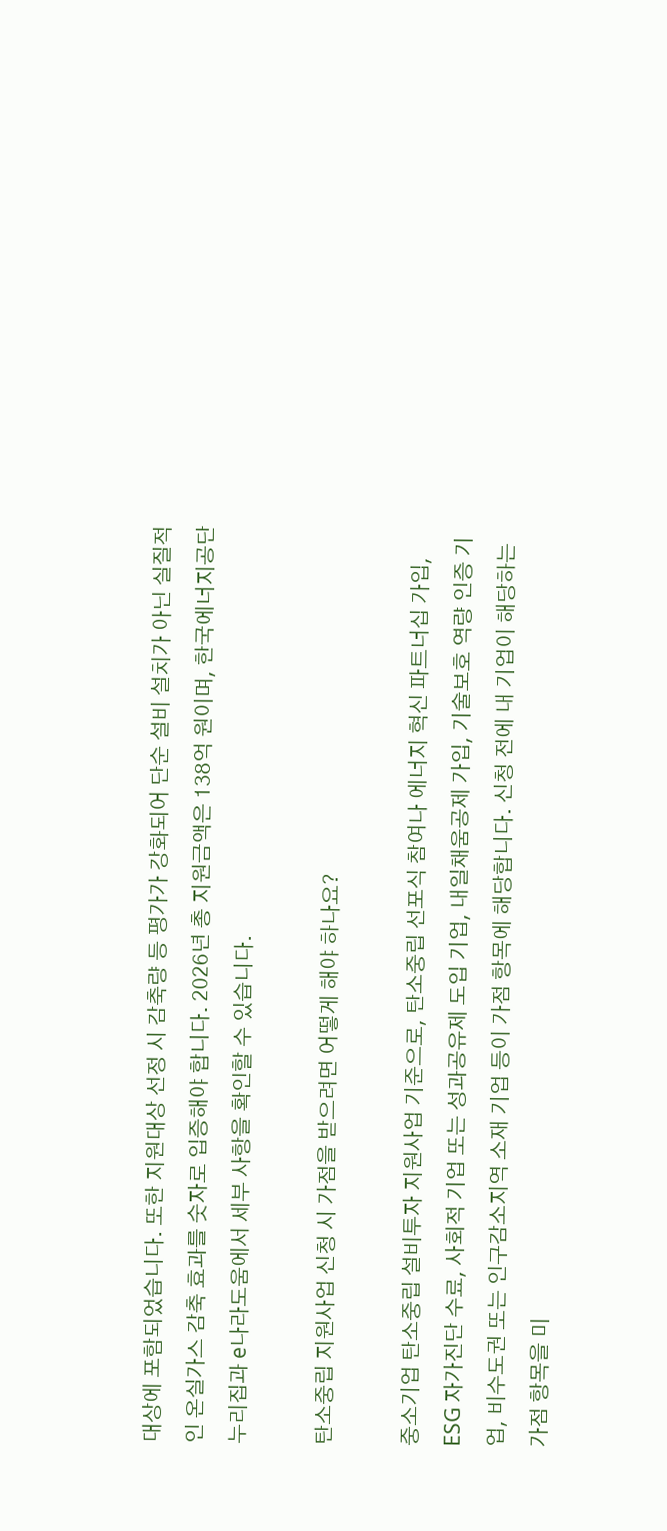대상에 포함되었습니다. 또한 지원대상 선정 시 감축량 등 평가가 강화되어 단순 설비 설치가 아닌 실질적인 온실가스 감축 효과를 숫자로 입증해야 합니다. 2026년 총 지원금액은 138억 원이며, 한국에너지공단 누리집과 e나라도움에서 세부 사항을 확인할 수 있습니다.

탄소중립 지원사업 신청 시 가점을 받으려면 어떻게 해야 하나요?

중소기업 탄소중립 설비투자 지원사업 기준으로, 탄소중립 선포식 참여나 에너지 혁신 파트너십 가입, ESG 자가진단 수료, 사회적 기업 또는 성과공유제 도입 기업, 내일채움공제 가입, 기술보호 역량 인증 기업, 비수도권 또는 인구감소지역 소재 기업 등이 가점 항목에 해당합니다. 신청 전에 내 기업이 해당하는 가점 항목을 미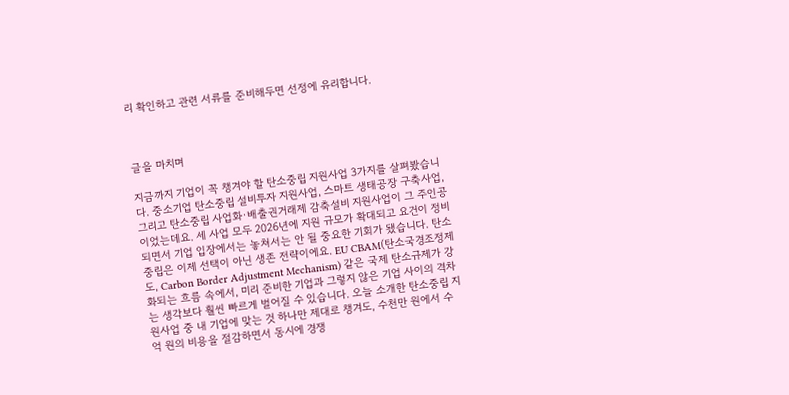리 확인하고 관련 서류를 준비해두면 선정에 유리합니다.



글을 마치며

지금까지 기업이 꼭 챙겨야 할 탄소중립 지원사업 3가지를 살펴봤습니다. 중소기업 탄소중립 설비투자 지원사업, 스마트 생태공장 구축사업, 그리고 탄소중립 사업화·배출권거래제 감축설비 지원사업이 그 주인공이었는데요. 세 사업 모두 2026년에 지원 규모가 확대되고 요건이 정비되면서 기업 입장에서는 놓쳐서는 안 될 중요한 기회가 됐습니다. 탄소중립은 이제 선택이 아닌 생존 전략이에요. EU CBAM(탄소국경조정제도, Carbon Border Adjustment Mechanism) 같은 국제 탄소규제가 강화되는 흐름 속에서, 미리 준비한 기업과 그렇지 않은 기업 사이의 격차는 생각보다 훨씬 빠르게 벌어질 수 있습니다. 오늘 소개한 탄소중립 지원사업 중 내 기업에 맞는 것 하나만 제대로 챙겨도, 수천만 원에서 수억 원의 비용을 절감하면서 동시에 경쟁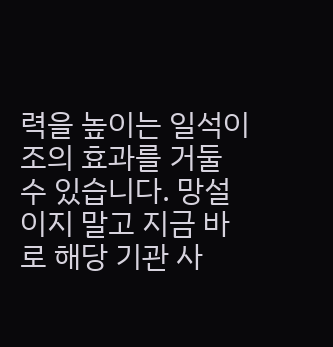력을 높이는 일석이조의 효과를 거둘 수 있습니다. 망설이지 말고 지금 바로 해당 기관 사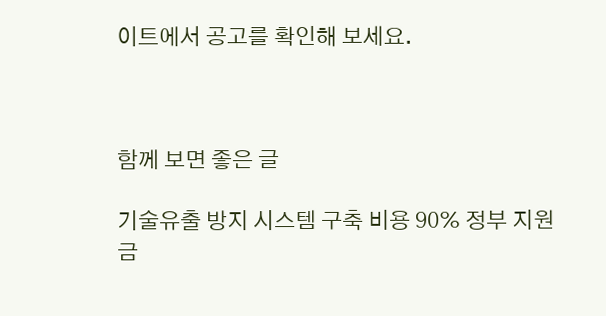이트에서 공고를 확인해 보세요.



함께 보면 좋은 글

기술유출 방지 시스템 구축 비용 90% 정부 지원금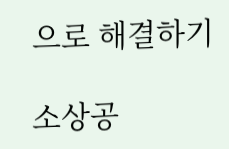으로 해결하기

소상공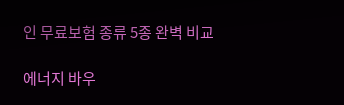인 무료보험 종류 5종 완벽 비교

에너지 바우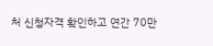처 신청자격 확인하고 연간 70만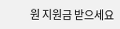원 지원금 받으세요